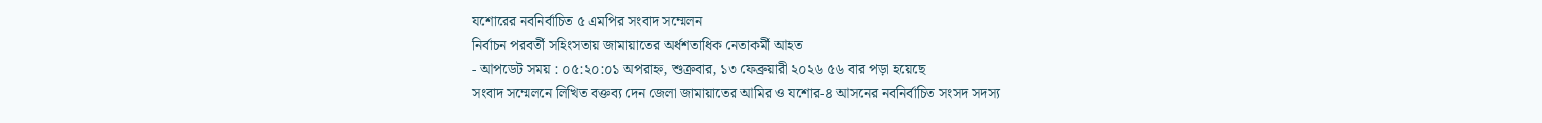যশোরের নবনির্বাচিত ৫ এমপির সংবাদ সম্মেলন
নির্বাচন পরবর্তী সহিংসতায় জামায়াতের অর্ধশতাধিক নেতাকর্মী আহত
- আপডেট সময় : ০৫:২০:০১ অপরাহ্ন, শুক্রবার, ১৩ ফেব্রুয়ারী ২০২৬ ৫৬ বার পড়া হয়েছে
সংবাদ সম্মেলনে লিখিত বক্তব্য দেন জেলা জামায়াতের আমির ও যশোর-৪ আসনের নবনির্বাচিত সংসদ সদস্য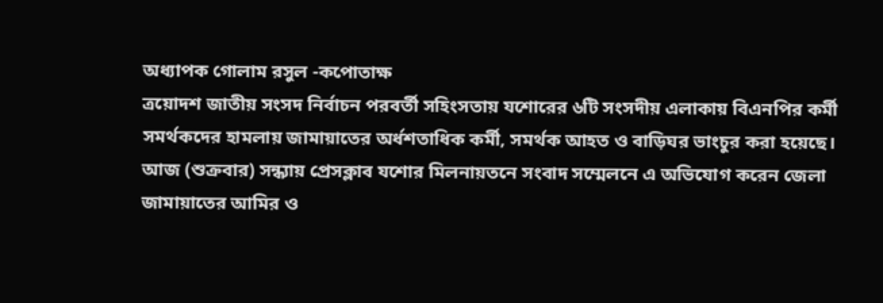অধ্যাপক গোলাম রসুল -কপোতাক্ষ
ত্রয়োদশ জাতীয় সংসদ নির্বাচন পরবর্তী সহিংসতায় যশোরের ৬টি সংসদীয় এলাকায় বিএনপির কর্মী সমর্থকদের হামলায় জামায়াতের অর্ধশতাধিক কর্মী, সমর্থক আহত ও বাড়িঘর ভাংচুর করা হয়েছে। আজ (শুক্রবার) সন্ধ্যায় প্রেসক্লাব যশোর মিলনায়তনে সংবাদ সম্মেলনে এ অভিযোগ করেন জেলা জামায়াতের আমির ও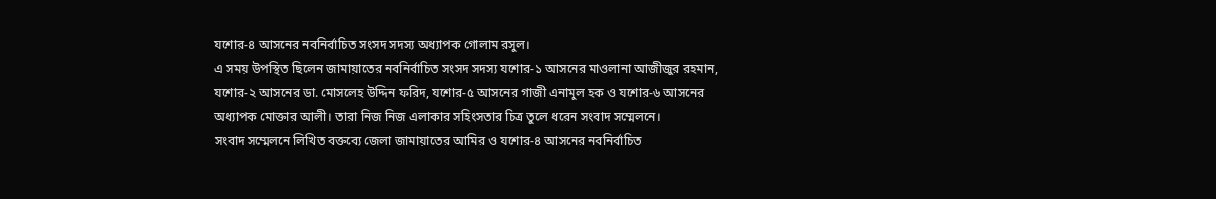যশোর-৪ আসনের নবনির্বাচিত সংসদ সদস্য অধ্যাপক গোলাম রসুল।
এ সময় উপস্থিত ছিলেন জামায়াতের নবনির্বাচিত সংসদ সদস্য যশোর-১ আসনের মাওলানা আজীজুর রহমান, যশোর-২ আসনের ডা. মোসলেহ উদ্দিন ফরিদ, যশোর-৫ আসনের গাজী এনামুল হক ও যশোর-৬ আসনের অধ্যাপক মোক্তার আলী। তারা নিজ নিজ এলাকার সহিংসতার চিত্র তুলে ধরেন সংবাদ সম্মেলনে।
সংবাদ সম্মেলনে লিখিত বক্তব্যে জেলা জামায়াতের আমির ও যশোর-৪ আসনের নবনির্বাচিত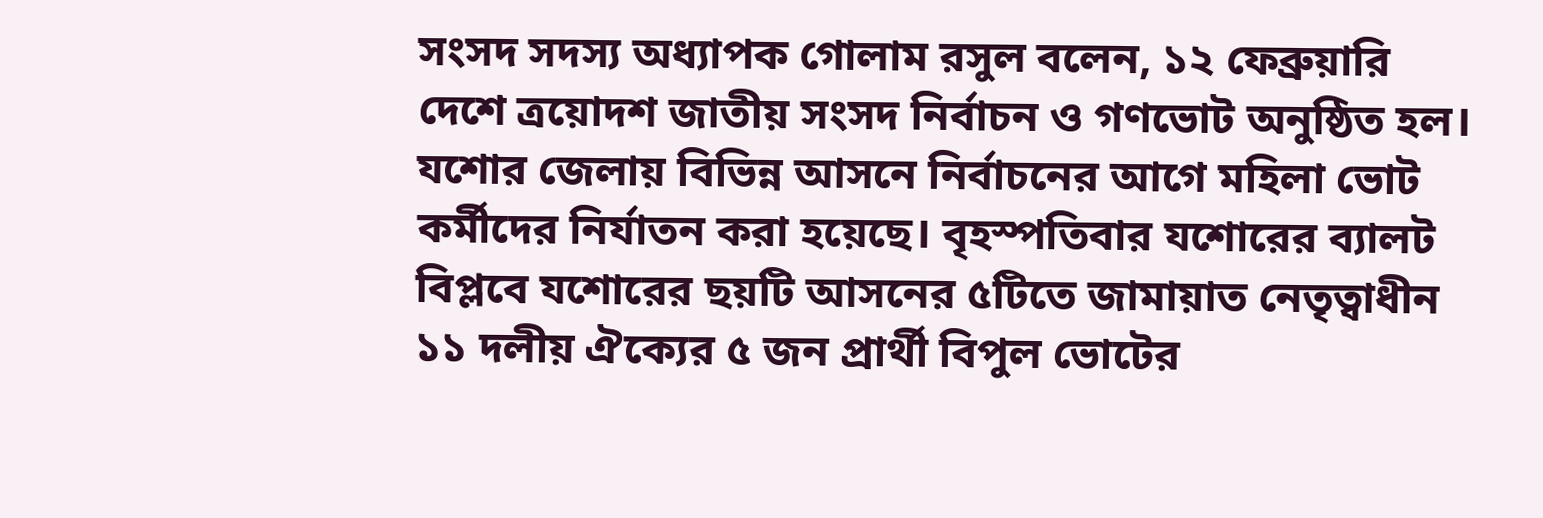সংসদ সদস্য অধ্যাপক গোলাম রসুল বলেন, ১২ ফেব্রুয়ারি দেশে ত্রয়োদশ জাতীয় সংসদ নির্বাচন ও গণভোট অনুষ্ঠিত হল। যশোর জেলায় বিভিন্ন আসনে নির্বাচনের আগে মহিলা ভোট কর্মীদের নির্যাতন করা হয়েছে। বৃহস্পতিবার যশোরের ব্যালট বিপ্লবে যশোরের ছয়টি আসনের ৫টিতে জামায়াত নেতৃত্বাধীন ১১ দলীয় ঐক্যের ৫ জন প্রার্থী বিপুল ভোটের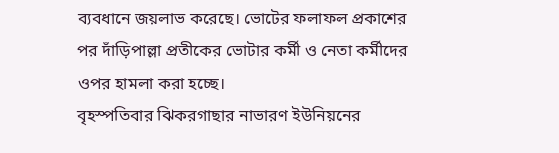ব্যবধানে জয়লাভ করেছে। ভোটের ফলাফল প্রকাশের পর দাঁড়িপাল্লা প্রতীকের ভোটার কর্মী ও নেতা কর্মীদের ওপর হামলা করা হচ্ছে।
বৃহস্পতিবার ঝিকরগাছার নাভারণ ইউনিয়নের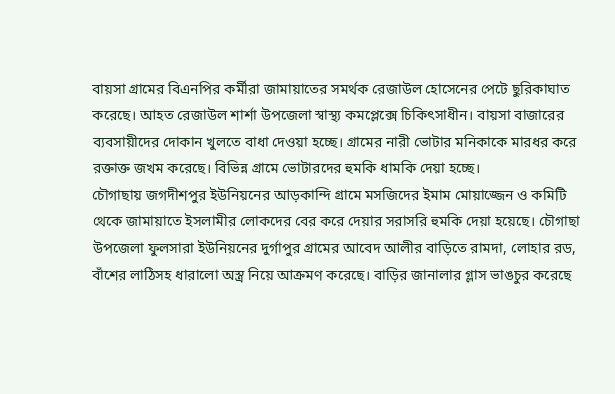বায়সা গ্রামের বিএনপির কর্মীরা জামায়াতের সমর্থক রেজাউল হোসেনের পেটে ছুরিকাঘাত করেছে। আহত রেজাউল শার্শা উপজেলা স্বাস্থ্য কমপ্লেক্সে চিকিৎসাধীন। বায়সা বাজারের ব্যবসায়ীদের দোকান খুলতে বাধা দেওয়া হচ্ছে। গ্রামের নারী ভোটার মনিকাকে মারধর করে রক্তাক্ত জখম করেছে। বিভিন্ন গ্রামে ভোটারদের হুমকি ধামকি দেয়া হচ্ছে।
চৌগাছায় জগদীশপুর ইউনিয়নের আড়কান্দি গ্রামে মসজিদের ইমাম মোয়াজ্জেন ও কমিটি থেকে জামায়াতে ইসলামীর লোকদের বের করে দেয়ার সরাসরি হুমকি দেয়া হয়েছে। চৌগাছা উপজেলা ফুলসারা ইউনিয়নের দুর্গাপুর গ্রামের আবেদ আলীর বাড়িতে রামদা, লোহার রড, বাঁশের লাঠিসহ ধারালো অস্ত্র নিয়ে আক্রমণ করেছে। বাড়ির জানালার গ্লাস ভাঙচুর করেছে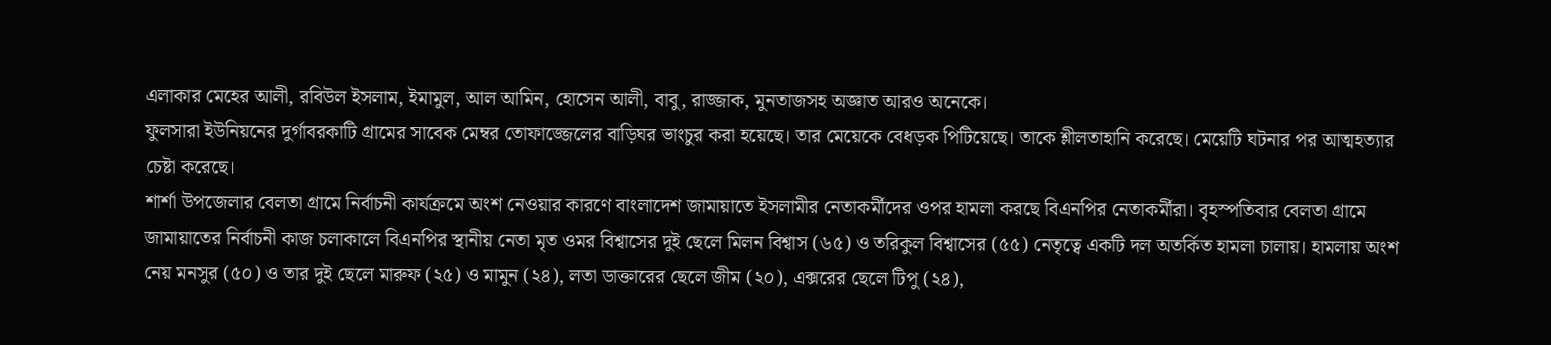এলাকার মেহের আলী, রবিউল ইসলাম, ইমামুল, আল আমিন, হোসেন আলী, বাবু, রাজ্জাক, মুনতাজসহ অজ্ঞাত আরও অনেকে।
ফুলসারা ইউনিয়নের দুর্গাবরকাটি গ্রামের সাবেক মেম্বর তোফাজ্জেলের বাড়িঘর ভাংচুর করা হয়েছে। তার মেয়েকে বেধড়ক পিটিয়েছে। তাকে শ্লীলতাহানি করেছে। মেয়েটি ঘটনার পর আত্মহত্যার চেষ্টা করেছে।
শার্শা উপজেলার বেলতা গ্রামে নির্বাচনী কার্যক্রমে অংশ নেওয়ার কারণে বাংলাদেশ জামায়াতে ইসলামীর নেতাকর্মীদের ওপর হামলা করছে বিএনপির নেতাকর্মীরা। বৃহস্পতিবার বেলতা গ্রামে জামায়াতের নির্বাচনী কাজ চলাকালে বিএনপির স্থানীয় নেতা মৃত ওমর বিশ্বাসের দুই ছেলে মিলন বিশ্বাস (৬৫) ও তরিকুল বিশ্বাসের (৫৫) নেতৃত্বে একটি দল অতর্কিত হামলা চালায়। হামলায় অংশ নেয় মনসুর (৫০) ও তার দুই ছেলে মারুফ (২৫) ও মামুন (২৪), লতা ডাক্তারের ছেলে জীম (২০), এক্সরের ছেলে টিপু (২৪),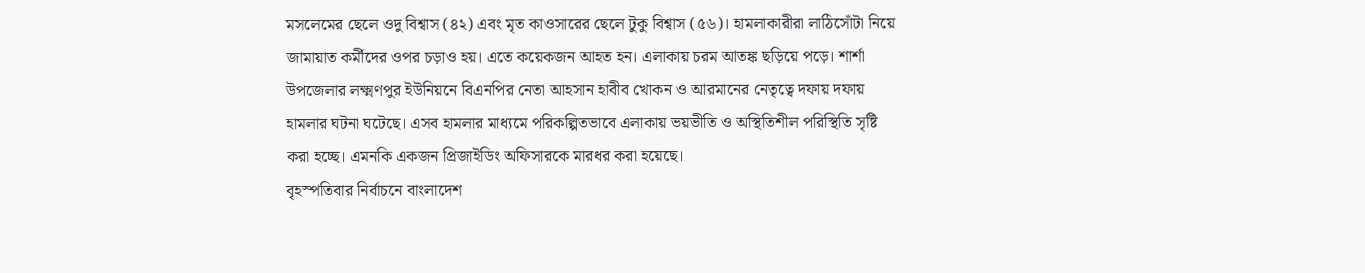মসলেমের ছেলে ওদু বিশ্বাস (৪২) এবং মৃত কাওসারের ছেলে টুকু বিশ্বাস (৫৬)। হামলাকারীরা লাঠিসোঁটা নিয়ে জামায়াত কর্মীদের ওপর চড়াও হয়। এতে কয়েকজন আহত হন। এলাকায় চরম আতঙ্ক ছড়িয়ে পড়ে। শার্শা উপজেলার লক্ষ্মণপুর ইউনিয়নে বিএনপির নেতা আহসান হাবীব খোকন ও আরমানের নেতৃত্বে দফায় দফায় হামলার ঘটনা ঘটেছে। এসব হামলার মাধ্যমে পরিকল্পিতভাবে এলাকায় ভয়ভীতি ও অস্থিতিশীল পরিস্থিতি সৃষ্টি করা হচ্ছে। এমনকি একজন প্রিজাইডিং অফিসারকে মারধর করা হয়েছে।
বৃহস্পতিবার নির্বাচনে বাংলাদেশ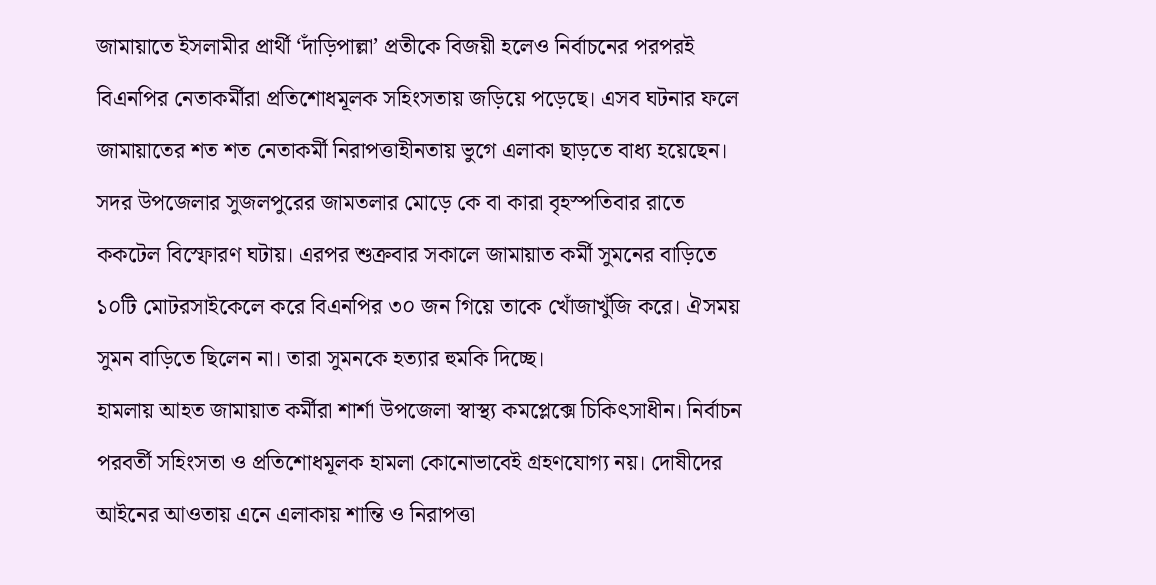জামায়াতে ইসলামীর প্রার্থী ‘দাঁড়িপাল্লা’ প্রতীকে বিজয়ী হলেও নির্বাচনের পরপরই বিএনপির নেতাকর্মীরা প্রতিশোধমূলক সহিংসতায় জড়িয়ে পড়েছে। এসব ঘটনার ফলে জামায়াতের শত শত নেতাকর্মী নিরাপত্তাহীনতায় ভুগে এলাকা ছাড়তে বাধ্য হয়েছেন।
সদর উপজেলার সুজলপুরের জামতলার মোড়ে কে বা কারা বৃহস্পতিবার রাতে ককটেল বিস্ফোরণ ঘটায়। এরপর শুক্রবার সকালে জামায়াত কর্মী সুমনের বাড়িতে ১০টি মোটরসাইকেলে করে বিএনপির ৩০ জন গিয়ে তাকে খোঁজাখুঁজি করে। ঐসময় সুমন বাড়িতে ছিলেন না। তারা সুমনকে হত্যার হুমকি দিচ্ছে।
হামলায় আহত জামায়াত কর্মীরা শার্শা উপজেলা স্বাস্থ্য কমপ্লেক্সে চিকিৎসাধীন। নির্বাচন পরবর্তী সহিংসতা ও প্রতিশোধমূলক হামলা কোনোভাবেই গ্রহণযোগ্য নয়। দোষীদের আইনের আওতায় এনে এলাকায় শান্তি ও নিরাপত্তা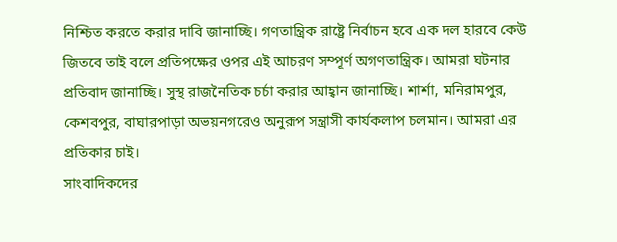নিশ্চিত করতে করার দাবি জানাচ্ছি। গণতান্ত্রিক রাষ্ট্রে নির্বাচন হবে এক দল হারবে কেউ জিতবে তাই বলে প্রতিপক্ষের ওপর এই আচরণ সম্পূর্ণ অগণতান্ত্রিক। আমরা ঘটনার প্রতিবাদ জানাচ্ছি। সুস্থ রাজনৈতিক চর্চা করার আহ্বান জানাচ্ছি। শার্শা, মনিরামপুর, কেশবপুর, বাঘারপাড়া অভয়নগরেও অনুরূপ সন্ত্রাসী কার্যকলাপ চলমান। আমরা এর প্রতিকার চাই।
সাংবাদিকদের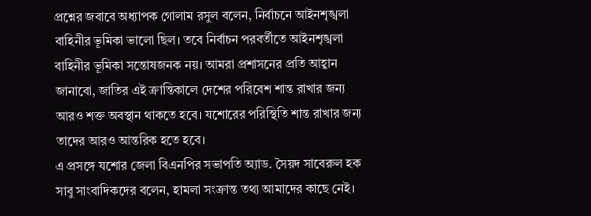প্রশ্নের জবাবে অধ্যাপক গোলাম রসুল বলেন, নির্বাচনে আইনশৃঙ্খলা বাহিনীর ভূমিকা ভালো ছিল। তবে নির্বাচন পরবর্তীতে আইনশৃঙ্খলা বাহিনীর ভূমিকা সন্তোষজনক নয়। আমরা প্রশাসনের প্রতি আহ্বান জানাবো, জাতির এই ক্রান্তিকালে দেশের পরিবেশ শান্ত রাখার জন্য আরও শক্ত অবস্থান থাকতে হবে। যশোরের পরিস্থিতি শান্ত রাখার জন্য তাদের আরও আন্তরিক হতে হবে।
এ প্রসঙ্গে যশোর জেলা বিএনপির সভাপতি অ্যাড. সৈয়দ সাবেরুল হক সাবু সাংবাদিকদের বলেন, হামলা সংক্রান্ত তথ্য আমাদের কাছে নেই।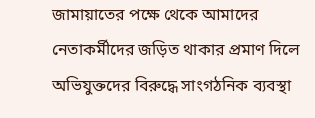জামায়াতের পক্ষে থেকে আমাদের নেতাকর্মীদের জড়িত থাকার প্রমাণ দিলে অভিযুক্তদের বিরুদ্ধে সাংগঠনিক ব্যবস্থা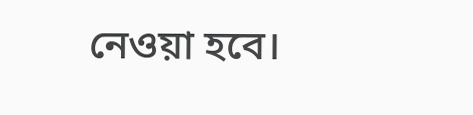নেওয়া হবে।